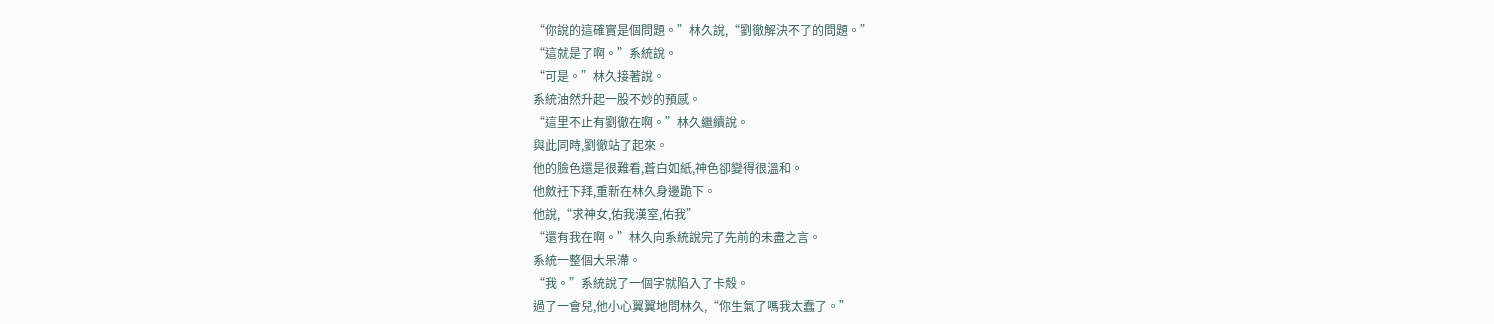“你說的這確實是個問題。”林久說,“劉徹解決不了的問題。”
“這就是了啊。”系統說。
“可是。”林久接著說。
系統油然升起一股不妙的預感。
“這里不止有劉徹在啊。”林久繼續說。
與此同時,劉徹站了起來。
他的臉色還是很難看,蒼白如紙,神色卻變得很溫和。
他斂衽下拜,重新在林久身邊跪下。
他說,“求神女,佑我漢室,佑我”
“還有我在啊。”林久向系統說完了先前的未盡之言。
系統一整個大呆滯。
“我。”系統說了一個字就陷入了卡殼。
過了一會兒,他小心翼翼地問林久,“你生氣了嗎我太蠢了。”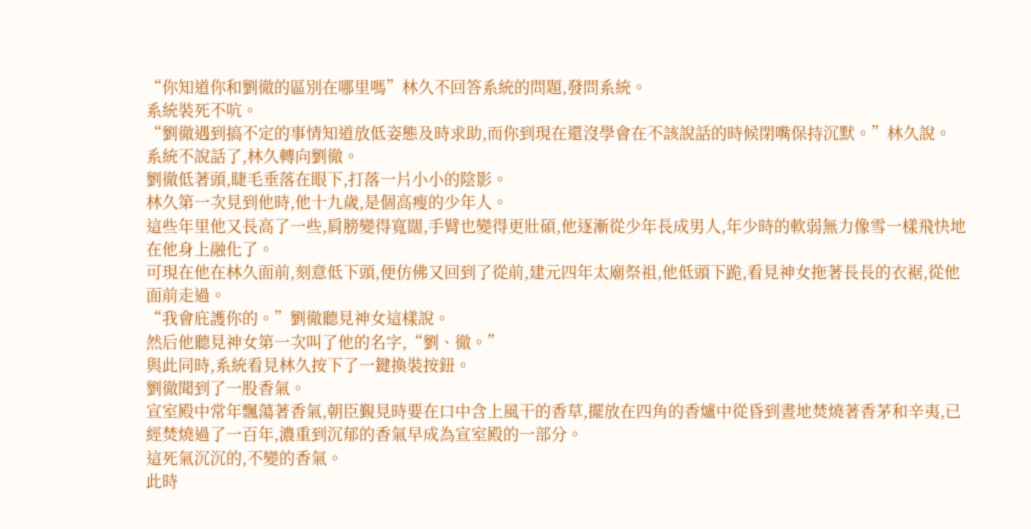“你知道你和劉徹的區別在哪里嗎”林久不回答系統的問題,發問系統。
系統裝死不吭。
“劉徹遇到搞不定的事情知道放低姿態及時求助,而你到現在還沒學會在不該說話的時候閉嘴保持沉默。”林久說。
系統不說話了,林久轉向劉徹。
劉徹低著頭,睫毛垂落在眼下,打落一片小小的陰影。
林久第一次見到他時,他十九歲,是個高瘦的少年人。
這些年里他又長高了一些,肩膀變得寬闊,手臂也變得更壯碩,他逐漸從少年長成男人,年少時的軟弱無力像雪一樣飛快地在他身上融化了。
可現在他在林久面前,刻意低下頭,便仿佛又回到了從前,建元四年太廟祭祖,他低頭下跪,看見神女拖著長長的衣裾,從他面前走過。
“我會庇護你的。”劉徹聽見神女這樣說。
然后他聽見神女第一次叫了他的名字,“劉、徹。”
與此同時,系統看見林久按下了一鍵換裝按鈕。
劉徹聞到了一股香氣。
宣室殿中常年飄蕩著香氣,朝臣覲見時要在口中含上風干的香草,擺放在四角的香爐中從昏到晝地焚燒著香茅和辛夷,已經焚燒過了一百年,濃重到沉郁的香氣早成為宣室殿的一部分。
這死氣沉沉的,不變的香氣。
此時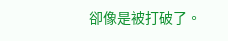卻像是被打破了。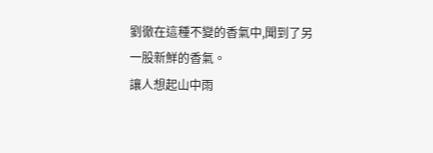劉徹在這種不變的香氣中,聞到了另一股新鮮的香氣。
讓人想起山中雨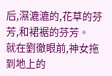后,濕漉漉的,花草的芬芳,和裙裾的芬芳。
就在劉徹眼前,神女拖到地上的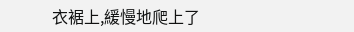衣裾上,緩慢地爬上了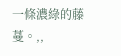一條濃綠的藤蔓。,,